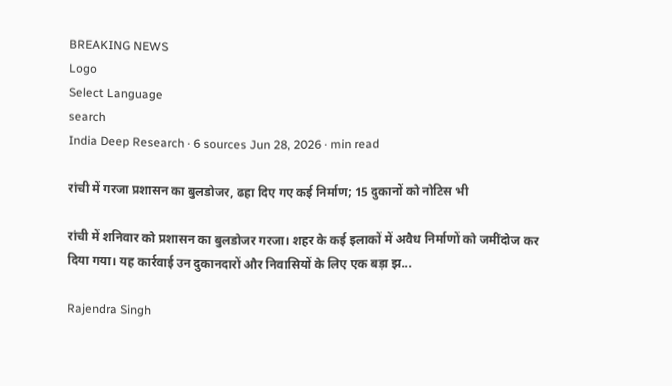BREAKING NEWS
Logo
Select Language
search
India Deep Research · 6 sources Jun 28, 2026 · min read

रांची में गरजा प्रशासन का बुलडोजर, ढहा दिए गए कई निर्माण; 15 दुकानों को नोटिस भी

रांची में शनिवार को प्रशासन का बुलडोजर गरजा। शहर के कई इलाकों में अवैध निर्माणों को जमींदोज कर दिया गया। यह कार्रवाई उन दुकानदारों और निवासियों के लिए एक बड़ा झ...

Rajendra Singh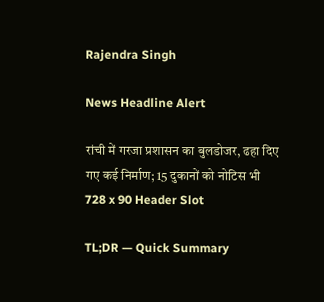Rajendra Singh

News Headline Alert

रांची में गरजा प्रशासन का बुलडोजर, ढहा दिए गए कई निर्माण; 15 दुकानों को नोटिस भी
728 x 90 Header Slot

TL;DR — Quick Summary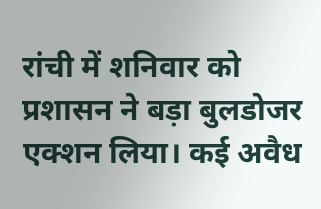रांची में शनिवार को प्रशासन ने बड़ा बुलडोजर एक्शन लिया। कई अवैध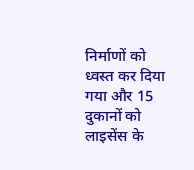निर्माणों को ध्वस्त कर दिया गया और 15 दुकानों को लाइसेंस के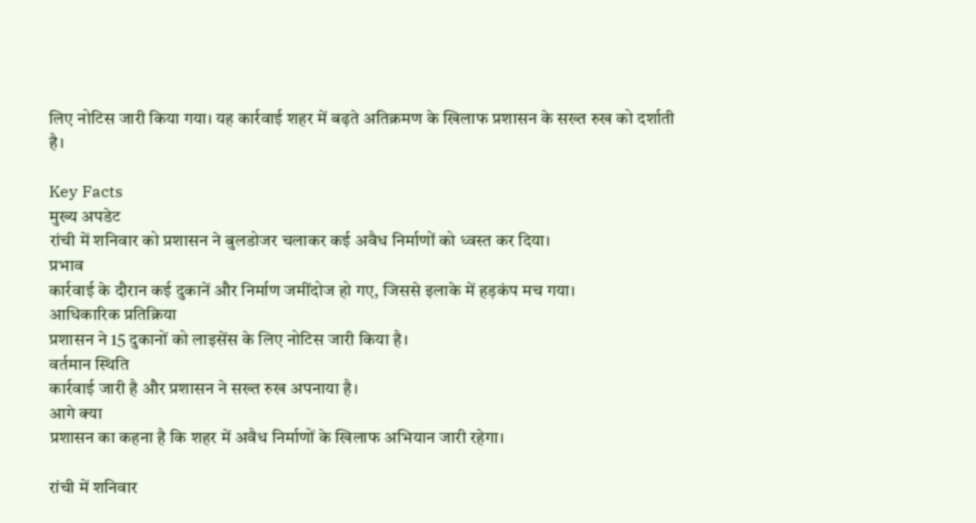लिए नोटिस जारी किया गया। यह कार्रवाई शहर में बढ़ते अतिक्रमण के खिलाफ प्रशासन के सख्त रुख को दर्शाती है।

Key Facts
मुख्य अपडेट
रांची में शनिवार को प्रशासन ने बुलडोजर चलाकर कई अवैध निर्माणों को ध्वस्त कर दिया।
प्रभाव
कार्रवाई के दौरान कई दुकानें और निर्माण जमींदोज हो गए, जिससे इलाके में हड़कंप मच गया।
आधिकारिक प्रतिक्रिया
प्रशासन ने 15 दुकानों को लाइसेंस के लिए नोटिस जारी किया है।
वर्तमान स्थिति
कार्रवाई जारी है और प्रशासन ने सख्त रुख अपनाया है।
आगे क्या
प्रशासन का कहना है कि शहर में अवैध निर्माणों के खिलाफ अभियान जारी रहेगा।

रांची में शनिवार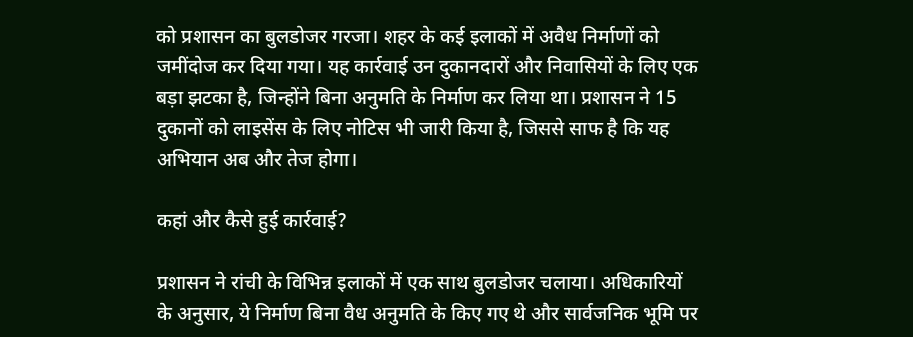को प्रशासन का बुलडोजर गरजा। शहर के कई इलाकों में अवैध निर्माणों को जमींदोज कर दिया गया। यह कार्रवाई उन दुकानदारों और निवासियों के लिए एक बड़ा झटका है, जिन्होंने बिना अनुमति के निर्माण कर लिया था। प्रशासन ने 15 दुकानों को लाइसेंस के लिए नोटिस भी जारी किया है, जिससे साफ है कि यह अभियान अब और तेज होगा।

कहां और कैसे हुई कार्रवाई?

प्रशासन ने रांची के विभिन्न इलाकों में एक साथ बुलडोजर चलाया। अधिकारियों के अनुसार, ये निर्माण बिना वैध अनुमति के किए गए थे और सार्वजनिक भूमि पर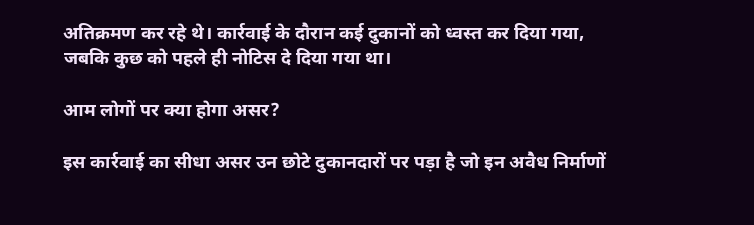अतिक्रमण कर रहे थे। कार्रवाई के दौरान कई दुकानों को ध्वस्त कर दिया गया, जबकि कुछ को पहले ही नोटिस दे दिया गया था।

आम लोगों पर क्या होगा असर?

इस कार्रवाई का सीधा असर उन छोटे दुकानदारों पर पड़ा है जो इन अवैध निर्माणों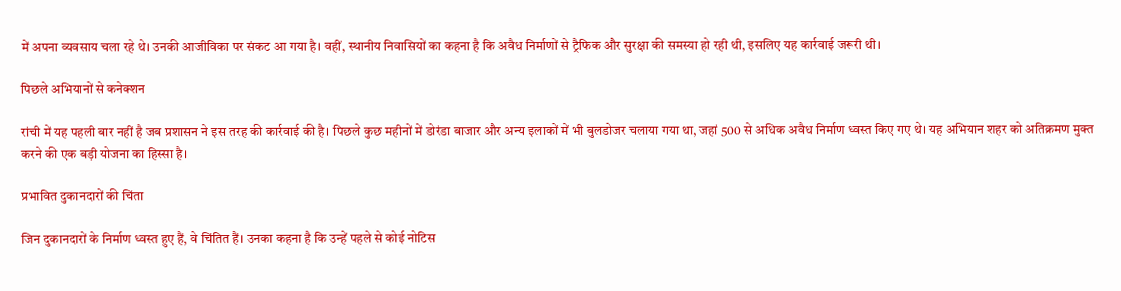में अपना व्यवसाय चला रहे थे। उनकी आजीविका पर संकट आ गया है। वहीं, स्थानीय निवासियों का कहना है कि अवैध निर्माणों से ट्रैफिक और सुरक्षा की समस्या हो रही थी, इसलिए यह कार्रवाई जरूरी थी।

पिछले अभियानों से कनेक्शन

रांची में यह पहली बार नहीं है जब प्रशासन ने इस तरह की कार्रवाई की है। पिछले कुछ महीनों में डोरंडा बाजार और अन्य इलाकों में भी बुलडोजर चलाया गया था, जहां 500 से अधिक अवैध निर्माण ध्वस्त किए गए थे। यह अभियान शहर को अतिक्रमण मुक्त करने की एक बड़ी योजना का हिस्सा है।

प्रभावित दुकानदारों की चिंता

जिन दुकानदारों के निर्माण ध्वस्त हुए हैं, वे चिंतित हैं। उनका कहना है कि उन्हें पहले से कोई नोटिस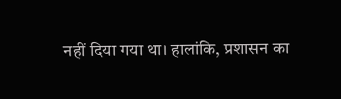नहीं दिया गया था। हालांकि, प्रशासन का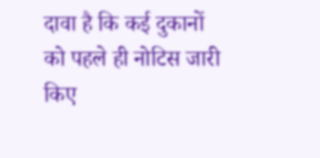दावा है कि कई दुकानों को पहले ही नोटिस जारी किए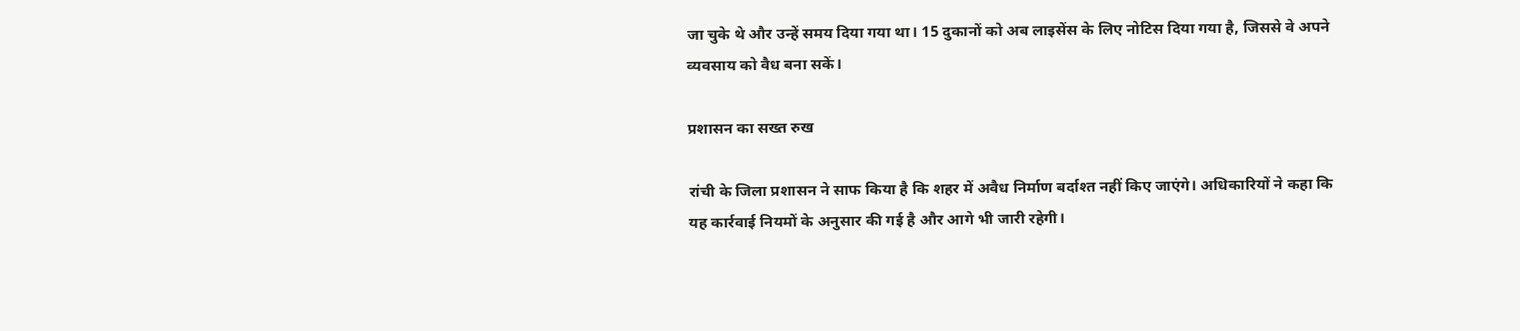जा चुके थे और उन्हें समय दिया गया था। 15 दुकानों को अब लाइसेंस के लिए नोटिस दिया गया है, जिससे वे अपने व्यवसाय को वैध बना सकें।

प्रशासन का सख्त रुख

रांची के जिला प्रशासन ने साफ किया है कि शहर में अवैध निर्माण बर्दाश्त नहीं किए जाएंगे। अधिकारियों ने कहा कि यह कार्रवाई नियमों के अनुसार की गई है और आगे भी जारी रहेगी।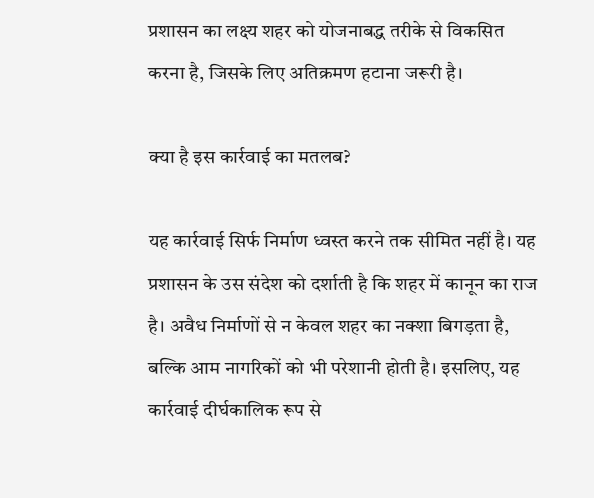प्रशासन का लक्ष्य शहर को योजनाबद्ध तरीके से विकसित करना है, जिसके लिए अतिक्रमण हटाना जरूरी है।

क्या है इस कार्रवाई का मतलब?

यह कार्रवाई सिर्फ निर्माण ध्वस्त करने तक सीमित नहीं है। यह प्रशासन के उस संदेश को दर्शाती है कि शहर में कानून का राज है। अवैध निर्माणों से न केवल शहर का नक्शा बिगड़ता है, बल्कि आम नागरिकों को भी परेशानी होती है। इसलिए, यह कार्रवाई दीर्घकालिक रूप से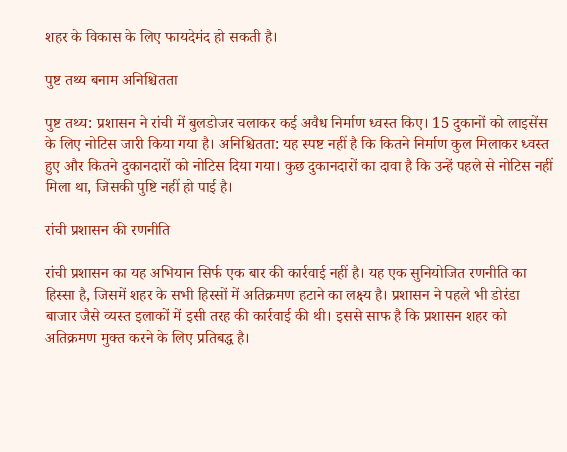शहर के विकास के लिए फायदेमंद हो सकती है।

पुष्ट तथ्य बनाम अनिश्चितता

पुष्ट तथ्य: प्रशासन ने रांची में बुलडोजर चलाकर कई अवैध निर्माण ध्वस्त किए। 15 दुकानों को लाइसेंस के लिए नोटिस जारी किया गया है। अनिश्चितता: यह स्पष्ट नहीं है कि कितने निर्माण कुल मिलाकर ध्वस्त हुए और कितने दुकानदारों को नोटिस दिया गया। कुछ दुकानदारों का दावा है कि उन्हें पहले से नोटिस नहीं मिला था, जिसकी पुष्टि नहीं हो पाई है।

रांची प्रशासन की रणनीति

रांची प्रशासन का यह अभियान सिर्फ एक बार की कार्रवाई नहीं है। यह एक सुनियोजित रणनीति का हिस्सा है, जिसमें शहर के सभी हिस्सों में अतिक्रमण हटाने का लक्ष्य है। प्रशासन ने पहले भी डोरंडा बाजार जैसे व्यस्त इलाकों में इसी तरह की कार्रवाई की थी। इससे साफ है कि प्रशासन शहर को अतिक्रमण मुक्त करने के लिए प्रतिबद्ध है।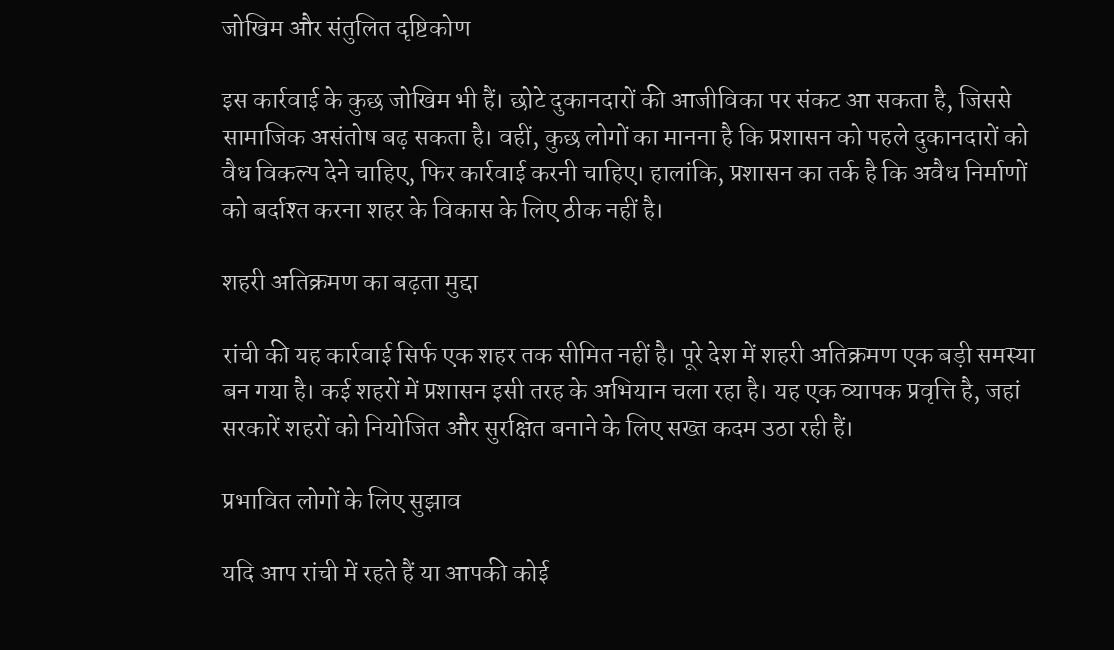जोखिम और संतुलित दृष्टिकोण

इस कार्रवाई के कुछ जोखिम भी हैं। छोटे दुकानदारों की आजीविका पर संकट आ सकता है, जिससे सामाजिक असंतोष बढ़ सकता है। वहीं, कुछ लोगों का मानना है कि प्रशासन को पहले दुकानदारों को वैध विकल्प देने चाहिए, फिर कार्रवाई करनी चाहिए। हालांकि, प्रशासन का तर्क है कि अवैध निर्माणों को बर्दाश्त करना शहर के विकास के लिए ठीक नहीं है।

शहरी अतिक्रमण का बढ़ता मुद्दा

रांची की यह कार्रवाई सिर्फ एक शहर तक सीमित नहीं है। पूरे देश में शहरी अतिक्रमण एक बड़ी समस्या बन गया है। कई शहरों में प्रशासन इसी तरह के अभियान चला रहा है। यह एक व्यापक प्रवृत्ति है, जहां सरकारें शहरों को नियोजित और सुरक्षित बनाने के लिए सख्त कदम उठा रही हैं।

प्रभावित लोगों के लिए सुझाव

यदि आप रांची में रहते हैं या आपकी कोई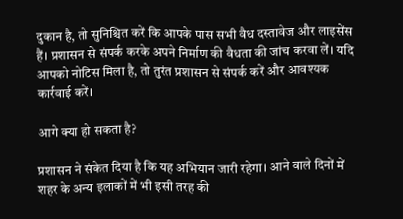दुकान है, तो सुनिश्चित करें कि आपके पास सभी वैध दस्तावेज और लाइसेंस हैं। प्रशासन से संपर्क करके अपने निर्माण की वैधता की जांच करवा लें। यदि आपको नोटिस मिला है, तो तुरंत प्रशासन से संपर्क करें और आवश्यक कार्रवाई करें।

आगे क्या हो सकता है?

प्रशासन ने संकेत दिया है कि यह अभियान जारी रहेगा। आने वाले दिनों में शहर के अन्य इलाकों में भी इसी तरह की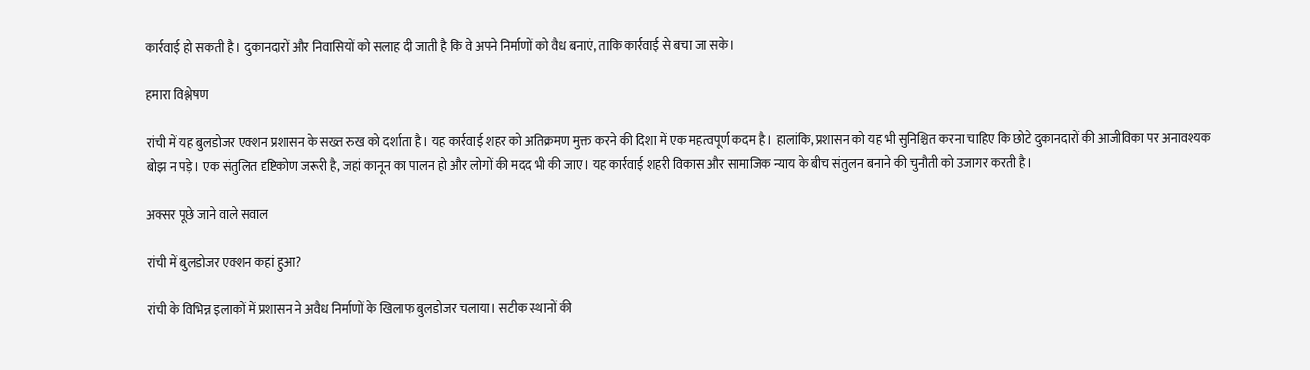कार्रवाई हो सकती है। दुकानदारों और निवासियों को सलाह दी जाती है कि वे अपने निर्माणों को वैध बनाएं, ताकि कार्रवाई से बचा जा सके।

हमारा विश्लेषण

रांची में यह बुलडोजर एक्शन प्रशासन के सख्त रुख को दर्शाता है। यह कार्रवाई शहर को अतिक्रमण मुक्त करने की दिशा में एक महत्वपूर्ण कदम है। हालांकि, प्रशासन को यह भी सुनिश्चित करना चाहिए कि छोटे दुकानदारों की आजीविका पर अनावश्यक बोझ न पड़े। एक संतुलित दृष्टिकोण जरूरी है, जहां कानून का पालन हो और लोगों की मदद भी की जाए। यह कार्रवाई शहरी विकास और सामाजिक न्याय के बीच संतुलन बनाने की चुनौती को उजागर करती है।

अक्सर पूछे जाने वाले सवाल

रांची में बुलडोजर एक्शन कहां हुआ?

रांची के विभिन्न इलाकों में प्रशासन ने अवैध निर्माणों के खिलाफ बुलडोजर चलाया। सटीक स्थानों की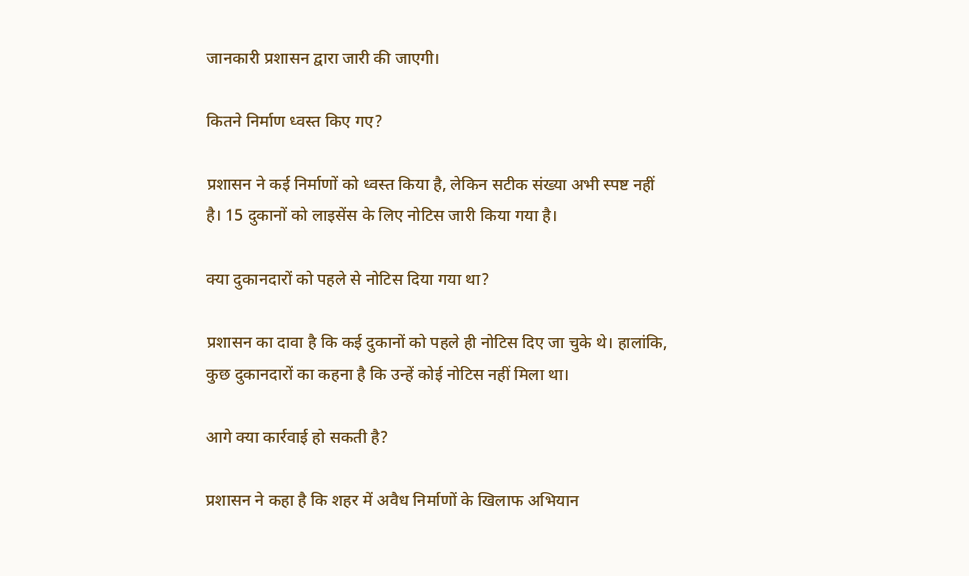जानकारी प्रशासन द्वारा जारी की जाएगी।

कितने निर्माण ध्वस्त किए गए?

प्रशासन ने कई निर्माणों को ध्वस्त किया है, लेकिन सटीक संख्या अभी स्पष्ट नहीं है। 15 दुकानों को लाइसेंस के लिए नोटिस जारी किया गया है।

क्या दुकानदारों को पहले से नोटिस दिया गया था?

प्रशासन का दावा है कि कई दुकानों को पहले ही नोटिस दिए जा चुके थे। हालांकि, कुछ दुकानदारों का कहना है कि उन्हें कोई नोटिस नहीं मिला था।

आगे क्या कार्रवाई हो सकती है?

प्रशासन ने कहा है कि शहर में अवैध निर्माणों के खिलाफ अभियान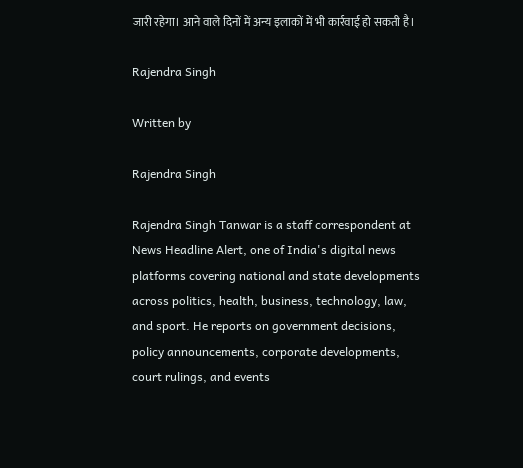जारी रहेगा। आने वाले दिनों में अन्य इलाकों में भी कार्रवाई हो सकती है।

Rajendra Singh

Written by

Rajendra Singh

Rajendra Singh Tanwar is a staff correspondent at News Headline Alert, one of India's digital news platforms covering national and state developments across politics, health, business, technology, law, and sport. He reports on government decisions, policy announcements, corporate developments, court rulings, and events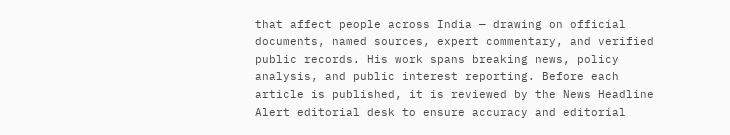that affect people across India — drawing on official documents, named sources, expert commentary, and verified public records. His work spans breaking news, policy analysis, and public interest reporting. Before each article is published, it is reviewed by the News Headline Alert editorial desk to ensure accuracy and editorial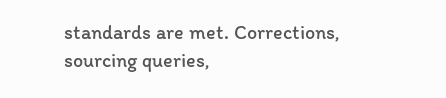standards are met. Corrections, sourcing queries,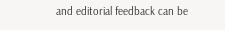and editorial feedback can be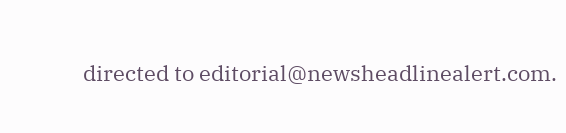directed to editorial@newsheadlinealert.com.